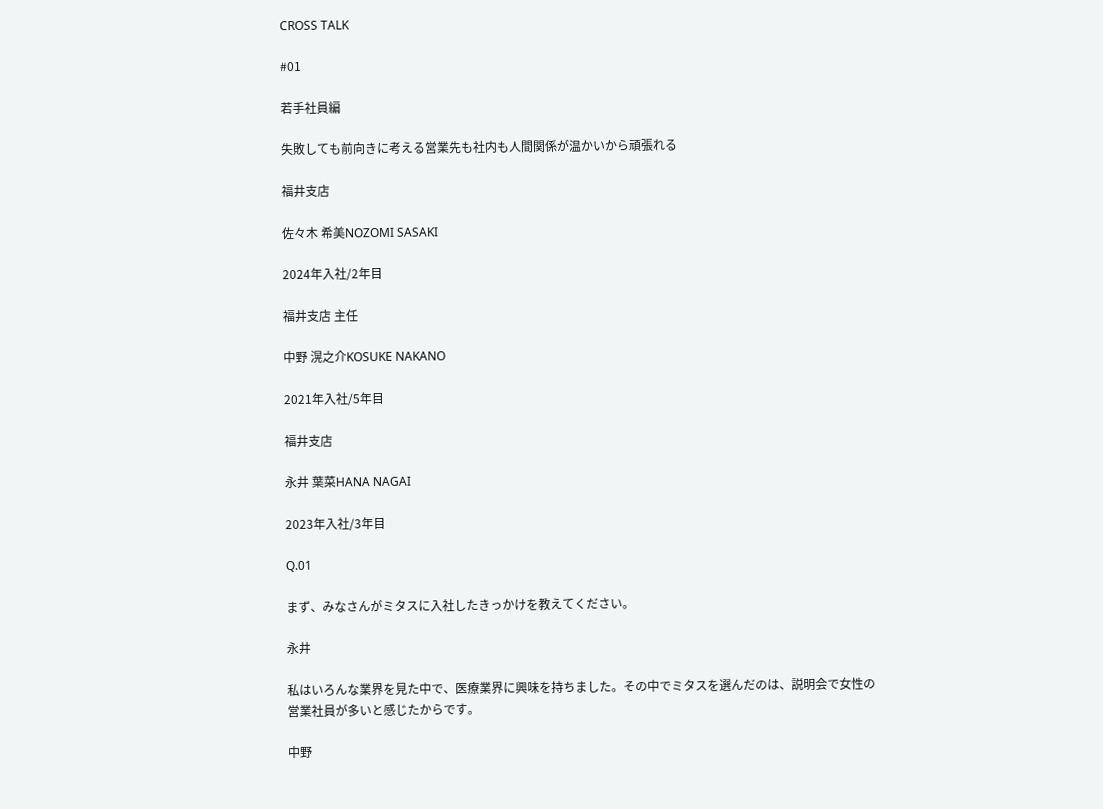CROSS TALK

#01

若手社員編

失敗しても前向きに考える営業先も社内も人間関係が温かいから頑張れる

福井支店

佐々木 希美NOZOMI SASAKI

2024年入社/2年目

福井支店 主任

中野 滉之介KOSUKE NAKANO

2021年入社/5年目

福井支店

永井 葉菜HANA NAGAI

2023年入社/3年目

Q.01

まず、みなさんがミタスに入社したきっかけを教えてください。

永井

私はいろんな業界を見た中で、医療業界に興味を持ちました。その中でミタスを選んだのは、説明会で女性の営業社員が多いと感じたからです。

中野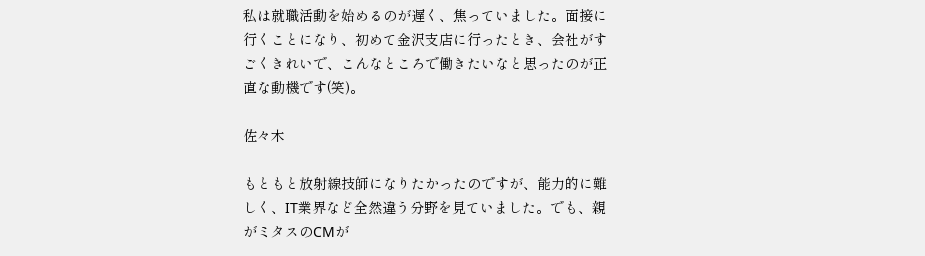私は就職活動を始めるのが遅く、焦っていました。面接に行くことになり、初めて金沢支店に行ったとき、会社がすごくきれいで、こんなところで働きたいなと思ったのが正直な動機です(笑)。

佐々木

もともと放射線技師になりたかったのですが、能力的に難しく、IT業界など全然違う分野を見ていました。でも、親がミタスのCMが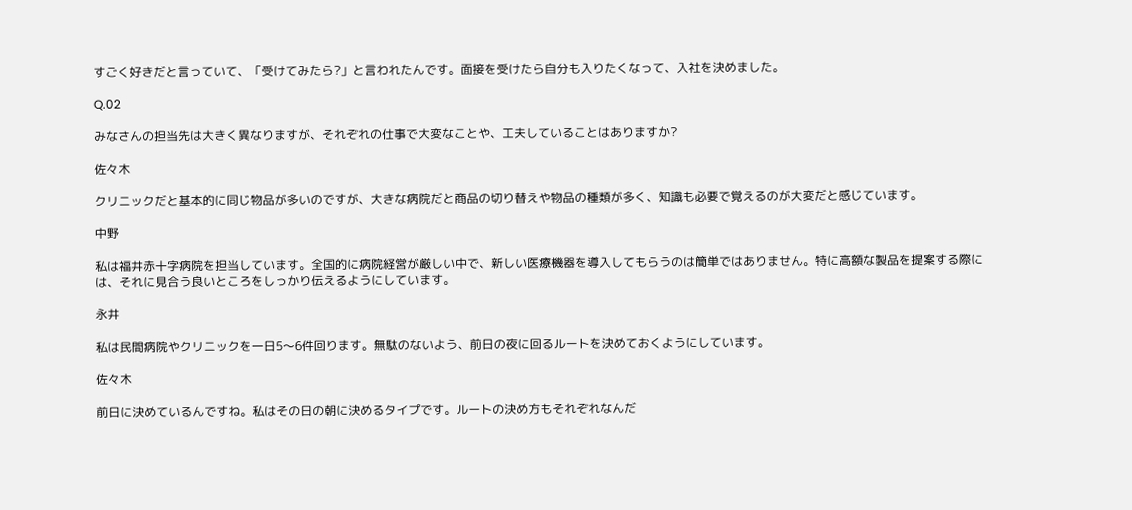すごく好きだと言っていて、「受けてみたら?」と言われたんです。面接を受けたら自分も入りたくなって、入社を決めました。

Q.02

みなさんの担当先は大きく異なりますが、それぞれの仕事で大変なことや、工夫していることはありますか?

佐々木

クリニックだと基本的に同じ物品が多いのですが、大きな病院だと商品の切り替えや物品の種類が多く、知識も必要で覚えるのが大変だと感じています。

中野

私は福井赤十字病院を担当しています。全国的に病院経営が厳しい中で、新しい医療機器を導入してもらうのは簡単ではありません。特に高額な製品を提案する際には、それに見合う良いところをしっかり伝えるようにしています。

永井

私は民間病院やクリニックを一日5〜6件回ります。無駄のないよう、前日の夜に回るルートを決めておくようにしています。

佐々木

前日に決めているんですね。私はその日の朝に決めるタイプです。ルートの決め方もそれぞれなんだ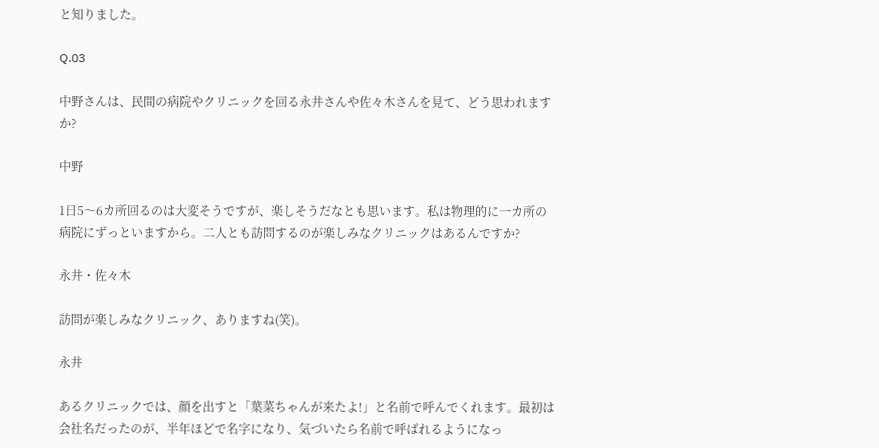と知りました。

Q.03

中野さんは、民間の病院やクリニックを回る永井さんや佐々木さんを見て、どう思われますか?

中野

1日5〜6カ所回るのは大変そうですが、楽しそうだなとも思います。私は物理的に一カ所の病院にずっといますから。二人とも訪問するのが楽しみなクリニックはあるんですか?

永井・佐々木

訪問が楽しみなクリニック、ありますね(笑)。

永井

あるクリニックでは、顔を出すと「葉菜ちゃんが来たよ!」と名前で呼んでくれます。最初は会社名だったのが、半年ほどで名字になり、気づいたら名前で呼ばれるようになっ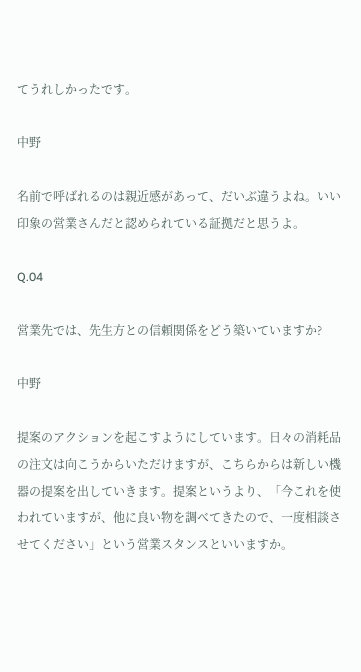てうれしかったです。

中野

名前で呼ばれるのは親近感があって、だいぶ違うよね。いい印象の営業さんだと認められている証拠だと思うよ。

Q.04

営業先では、先生方との信頼関係をどう築いていますか?

中野

提案のアクションを起こすようにしています。日々の消耗品の注文は向こうからいただけますが、こちらからは新しい機器の提案を出していきます。提案というより、「今これを使われていますが、他に良い物を調べてきたので、一度相談させてください」という営業スタンスといいますか。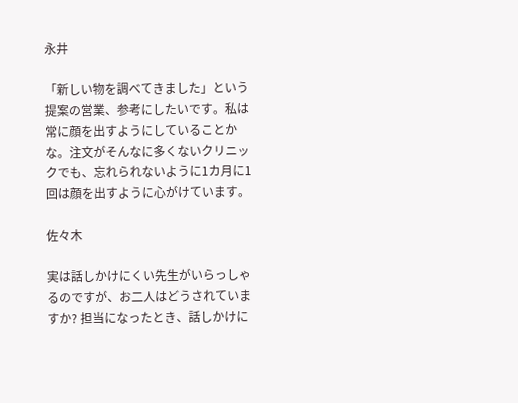永井

「新しい物を調べてきました」という提案の営業、参考にしたいです。私は常に顔を出すようにしていることかな。注文がそんなに多くないクリニックでも、忘れられないように1カ月に1回は顔を出すように心がけています。

佐々木

実は話しかけにくい先生がいらっしゃるのですが、お二人はどうされていますか? 担当になったとき、話しかけに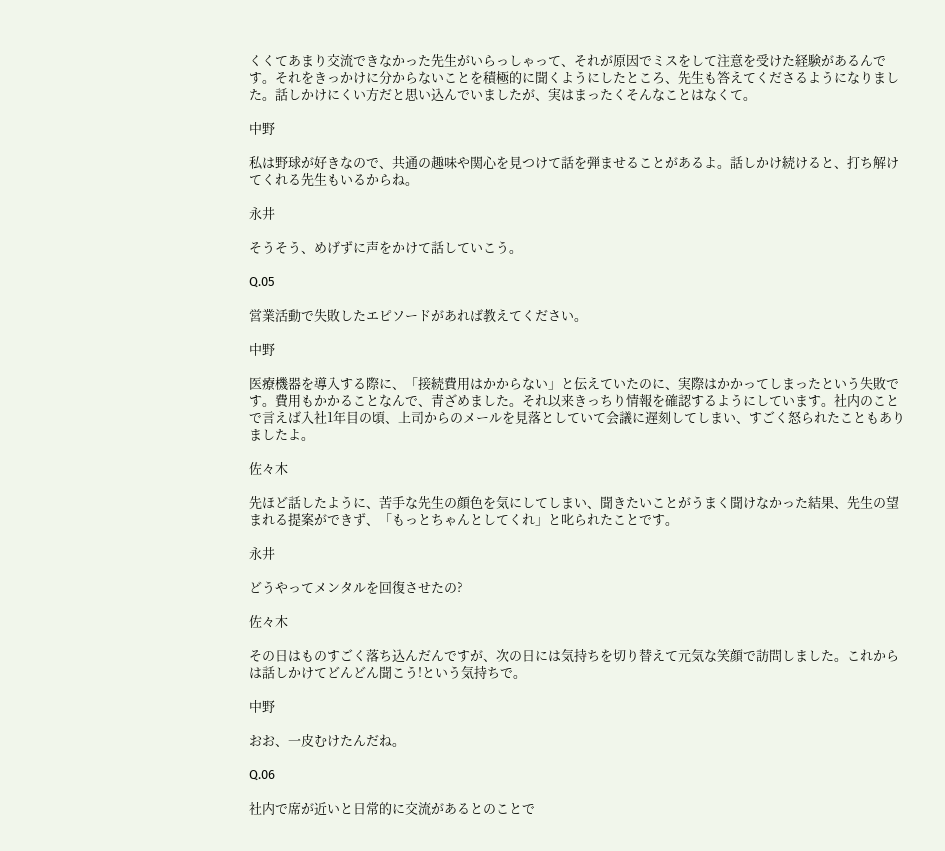くくてあまり交流できなかった先生がいらっしゃって、それが原因でミスをして注意を受けた経験があるんです。それをきっかけに分からないことを積極的に聞くようにしたところ、先生も答えてくださるようになりました。話しかけにくい方だと思い込んでいましたが、実はまったくそんなことはなくて。

中野

私は野球が好きなので、共通の趣味や関心を見つけて話を弾ませることがあるよ。話しかけ続けると、打ち解けてくれる先生もいるからね。

永井

そうそう、めげずに声をかけて話していこう。

Q.05

営業活動で失敗したエピソードがあれば教えてください。

中野

医療機器を導入する際に、「接続費用はかからない」と伝えていたのに、実際はかかってしまったという失敗です。費用もかかることなんで、青ざめました。それ以来きっちり情報を確認するようにしています。社内のことで言えば入社1年目の頃、上司からのメールを見落としていて会議に遅刻してしまい、すごく怒られたこともありましたよ。

佐々木

先ほど話したように、苦手な先生の顔色を気にしてしまい、聞きたいことがうまく聞けなかった結果、先生の望まれる提案ができず、「もっとちゃんとしてくれ」と叱られたことです。

永井

どうやってメンタルを回復させたの?

佐々木

その日はものすごく落ち込んだんですが、次の日には気持ちを切り替えて元気な笑顔で訪問しました。これからは話しかけてどんどん聞こう!という気持ちで。

中野

おお、一皮むけたんだね。

Q.06

社内で席が近いと日常的に交流があるとのことで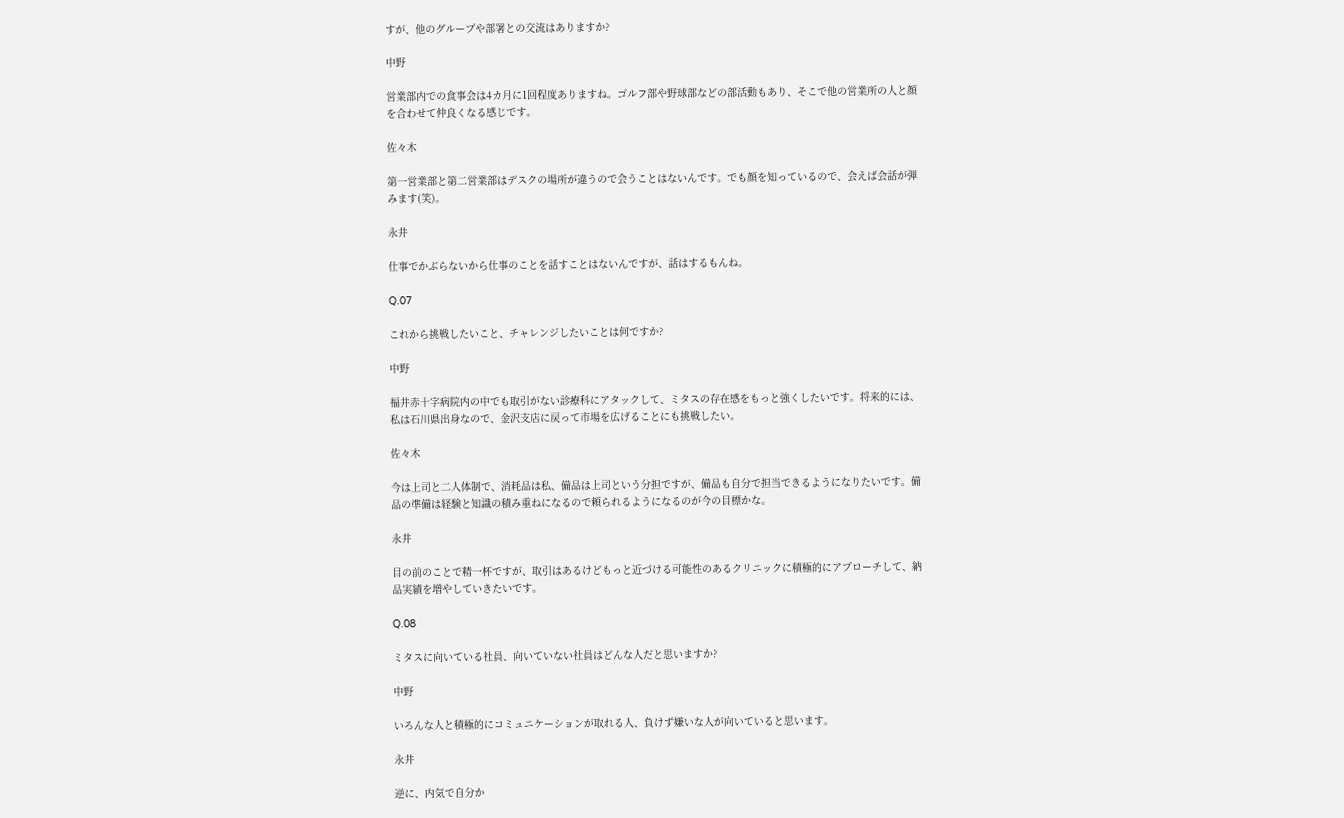すが、他のグループや部署との交流はありますか?

中野

営業部内での食事会は4カ月に1回程度ありますね。ゴルフ部や野球部などの部活動もあり、そこで他の営業所の人と顔を合わせて仲良くなる感じです。

佐々木

第一営業部と第二営業部はデスクの場所が違うので会うことはないんです。でも顔を知っているので、会えば会話が弾みます(笑)。

永井

仕事でかぶらないから仕事のことを話すことはないんですが、話はするもんね。

Q.07

これから挑戦したいこと、チャレンジしたいことは何ですか?

中野

福井赤十字病院内の中でも取引がない診療科にアタックして、ミタスの存在感をもっと強くしたいです。将来的には、私は石川県出身なので、金沢支店に戻って市場を広げることにも挑戦したい。

佐々木

今は上司と二人体制で、消耗品は私、備品は上司という分担ですが、備品も自分で担当できるようになりたいです。備品の準備は経験と知識の積み重ねになるので頼られるようになるのが今の目標かな。

永井

目の前のことで精一杯ですが、取引はあるけどもっと近づける可能性のあるクリニックに積極的にアプローチして、納品実績を増やしていきたいです。

Q.08

ミタスに向いている社員、向いていない社員はどんな人だと思いますか?

中野

いろんな人と積極的にコミュニケーションが取れる人、負けず嫌いな人が向いていると思います。

永井

逆に、内気で自分か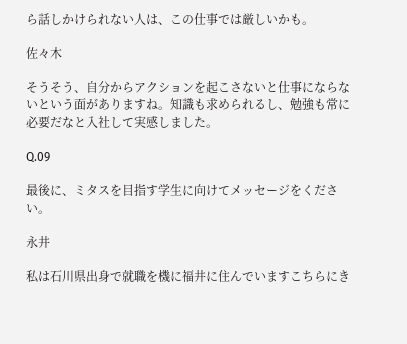ら話しかけられない人は、この仕事では厳しいかも。

佐々木

そうそう、自分からアクションを起こさないと仕事にならないという面がありますね。知識も求められるし、勉強も常に必要だなと入社して実感しました。

Q.09

最後に、ミタスを目指す学生に向けてメッセージをください。

永井

私は石川県出身で就職を機に福井に住んでいますこちらにき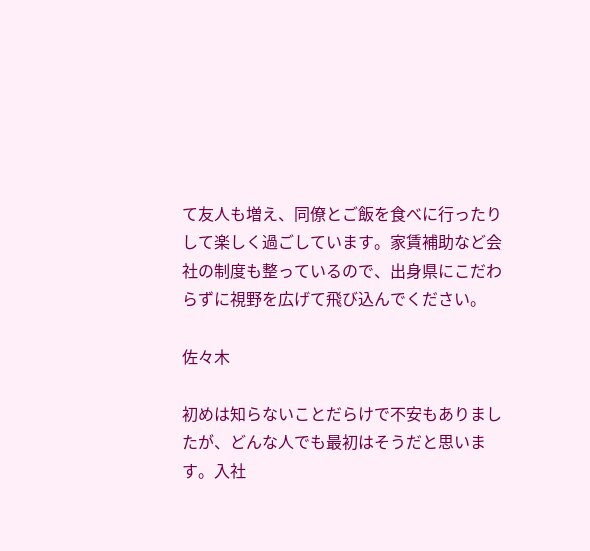て友人も増え、同僚とご飯を食べに行ったりして楽しく過ごしています。家賃補助など会社の制度も整っているので、出身県にこだわらずに視野を広げて飛び込んでください。

佐々木

初めは知らないことだらけで不安もありましたが、どんな人でも最初はそうだと思います。入社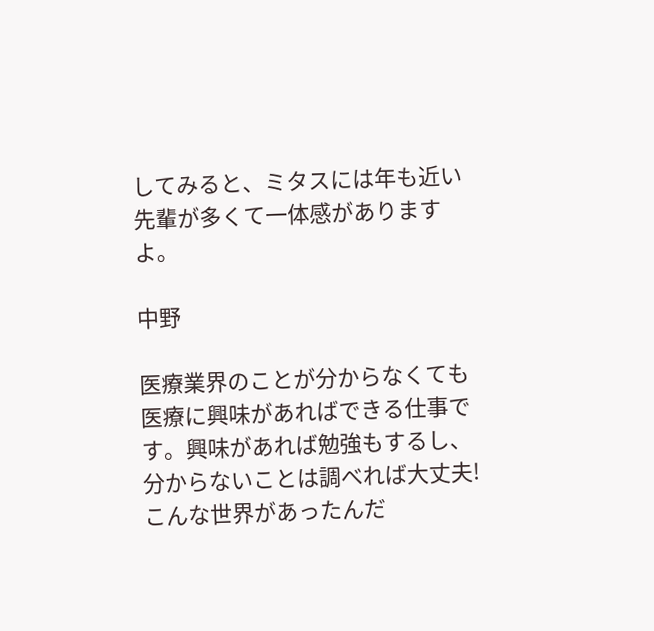してみると、ミタスには年も近い先輩が多くて一体感がありますよ。

中野

医療業界のことが分からなくても医療に興味があればできる仕事です。興味があれば勉強もするし、分からないことは調べれば大丈夫!こんな世界があったんだ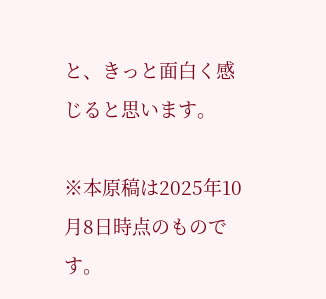と、きっと面白く感じると思います。

※本原稿は2025年10月8日時点のものです。